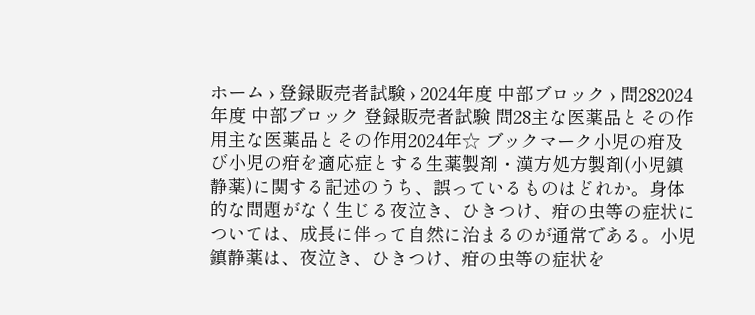ホーム › 登録販売者試験 › 2024年度 中部ブロック › 問282024年度 中部ブロック 登録販売者試験 問28主な医薬品とその作用主な医薬品とその作用2024年☆ ブックマーク小児の疳及び小児の疳を適応症とする生薬製剤・漢方処方製剤(小児鎮静薬)に関する記述のうち、誤っているものはどれか。身体的な問題がなく生じる夜泣き、ひきつけ、疳の虫等の症状については、成長に伴って自然に治まるのが通常である。小児鎮静薬は、夜泣き、ひきつけ、疳の虫等の症状を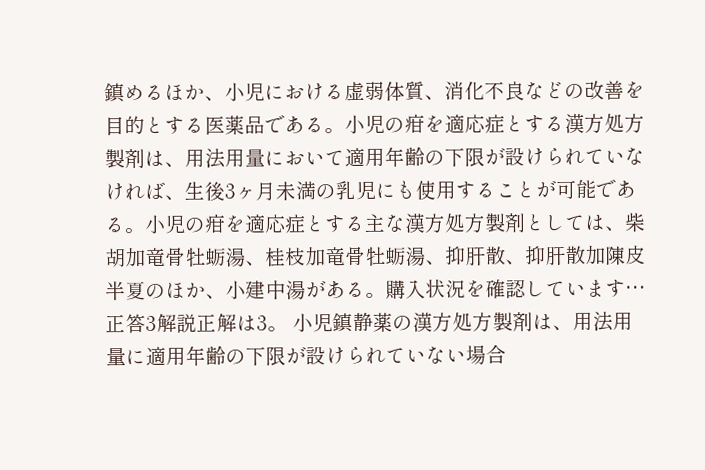鎮めるほか、小児における虚弱体質、消化不良などの改善を目的とする医薬品である。小児の疳を適応症とする漢方処方製剤は、用法用量において適用年齢の下限が設けられていなければ、生後3ヶ月未満の乳児にも使用することが可能である。小児の疳を適応症とする主な漢方処方製剤としては、柴胡加竜骨牡蛎湯、桂枝加竜骨牡蛎湯、抑肝散、抑肝散加陳皮半夏のほか、小建中湯がある。購入状況を確認しています…正答3解説正解は3。 小児鎮静薬の漢方処方製剤は、用法用量に適用年齢の下限が設けられていない場合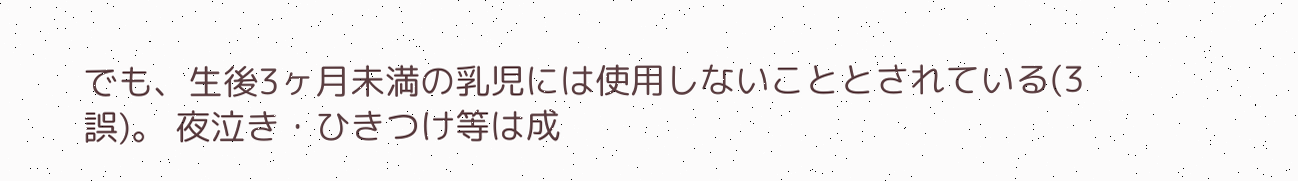でも、生後3ヶ月未満の乳児には使用しないこととされている(3誤)。 夜泣き・ひきつけ等は成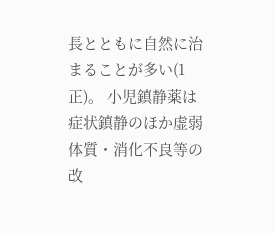長とともに自然に治まることが多い(1正)。 小児鎮静薬は症状鎮静のほか虚弱体質・消化不良等の改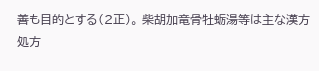善も目的とする(2正)。 柴胡加竜骨牡蛎湯等は主な漢方処方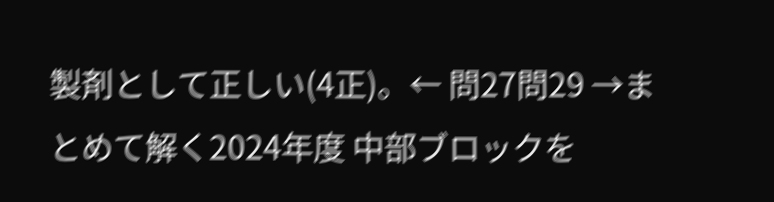製剤として正しい(4正)。← 問27問29 →まとめて解く2024年度 中部ブロックを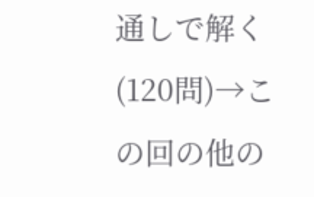通しで解く(120問)→この回の他の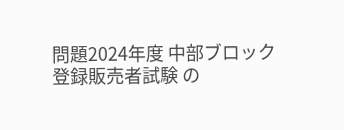問題2024年度 中部ブロック 登録販売者試験 の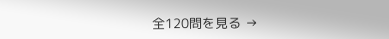全120問を見る →